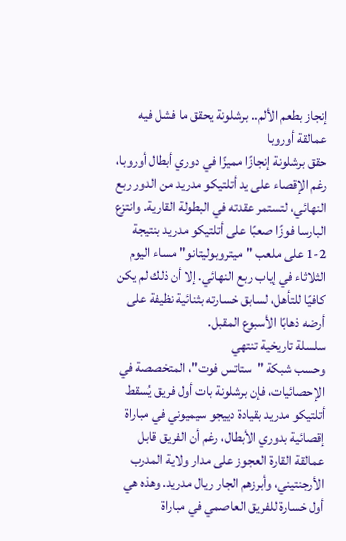إنجاز بطعم الألم.. برشلونة يحقق ما فشل فيه عمالقة أوروبا
حقق برشلونة إنجازًا مميزًا في دوري أبطال أوروبا، رغم الإقصاء على يد أتلتيكو مدريد من الدور ربع النهائي، لتستمر عقدته في البطولة القارية. وانتزع البارسا فوزًا صعبًا على أتلتيكو مدريد بنتيجة 2-1 على ملعب "ميتروبوليتانو" مساء اليوم الثلاثاء في إياب ربع النهائي. إلا أن ذلك لم يكن كافيًا للتأهل، لسابق خسارته بثنائية نظيفة على أرضه ذهابًا الأسبوع المقبل.
سلسلة تاريخية تنتهي
وحسب شبكة "ستاتس فوت"، المتخصصة في الإحصائيات، فإن برشلونة بات أول فريق يُسقط أتلتيكو مدريد بقيادة دييجو سيميوني في مباراة إقصائية بدوري الأبطال، رغم أن الفريق قابل عمالقة القارة العجوز على مدار ولاية المدرب الأرجنتيني، وأبرزهم الجار ريال مدريد. وهذه هي أول خسارة للفريق العاصمي في مباراة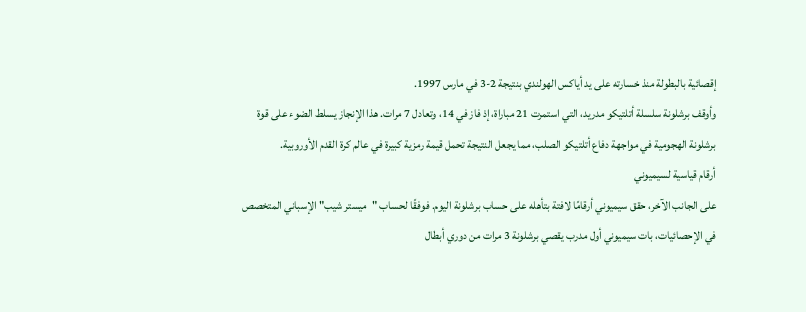إقصائية بالبطولة منذ خسارته على يد أياكس الهولندي بنتيجة 2-3 في مارس 1997.
وأوقف برشلونة سلسلة أتلتيكو مدريد، التي استمرت 21 مباراة، إذ فاز في 14، وتعادل 7 مرات. هذا الإنجاز يسلط الضوء على قوة برشلونة الهجومية في مواجهة دفاع أتلتيكو الصلب، مما يجعل النتيجة تحمل قيمة رمزية كبيرة في عالم كرة القدم الأوروبية.
أرقام قياسية لسيميوني
على الجانب الآخر، حقق سيميوني أرقامًا لافتة بتأهله على حساب برشلونة اليوم. فوفقًا لحساب "ميستر شيب" الإسباني المتخصص في الإحصائيات، بات سيميوني أول مدرب يقصي برشلونة 3 مرات من دوري أبطال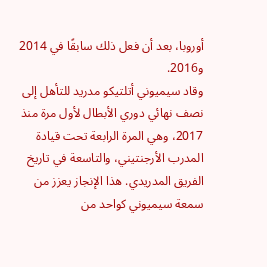أوروبا، بعد أن فعل ذلك سابقًا في 2014 و2016.
وقاد سيميوني أتلتيكو مدريد للتأهل إلى نصف نهائي دوري الأبطال لأول مرة منذ 2017، وهي المرة الرابعة تحت قيادة المدرب الأرجنتيني، والتاسعة في تاريخ الفريق المدريدي. هذا الإنجاز يعزز من سمعة سيميوني كواحد من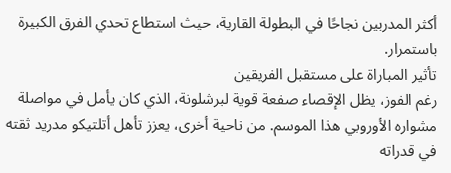أكثر المدربين نجاحًا في البطولة القارية، حيث استطاع تحدي الفرق الكبيرة باستمرار.
تأثير المباراة على مستقبل الفريقين
رغم الفوز، يظل الإقصاء صفعة قوية لبرشلونة، الذي كان يأمل في مواصلة مشواره الأوروبي هذا الموسم. من ناحية أخرى، يعزز تأهل أتلتيكو مدريد ثقته في قدراته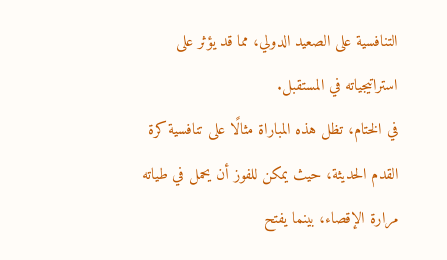التنافسية على الصعيد الدولي، مما قد يؤثر على استراتيجياته في المستقبل.
في الختام، تظل هذه المباراة مثالًا على تنافسية كرة القدم الحديثة، حيث يمكن للفوز أن يحمل في طياته مرارة الإقصاء، بينما يفتح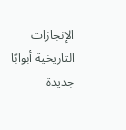الإنجازات التاريخية أبوابًا جديدة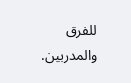للفرق والمدربين.